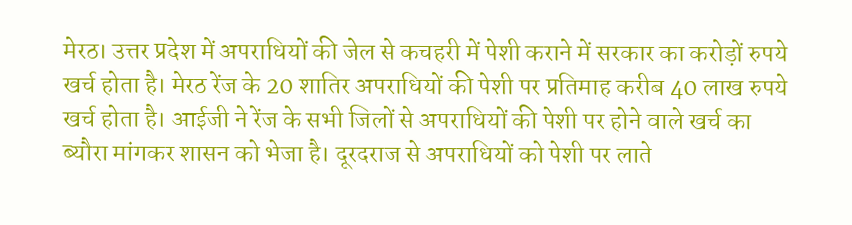मेरठ। उत्तर प्रदेश में अपराधियों की जेल से कचहरी में पेशी कराने में सरकार का करोड़ों रुपये खर्च होता है। मेरठ रेंज के 20 शातिर अपराधियों की पेशी पर प्रतिमाह करीब 40 लाख रुपये खर्च होता है। आईजी ने रेंज के सभी जिलों से अपराधियों की पेशी पर होने वाले खर्च का ब्यौरा मांगकर शासन को भेजा है। दूरदराज से अपराधियों को पेशी पर लाते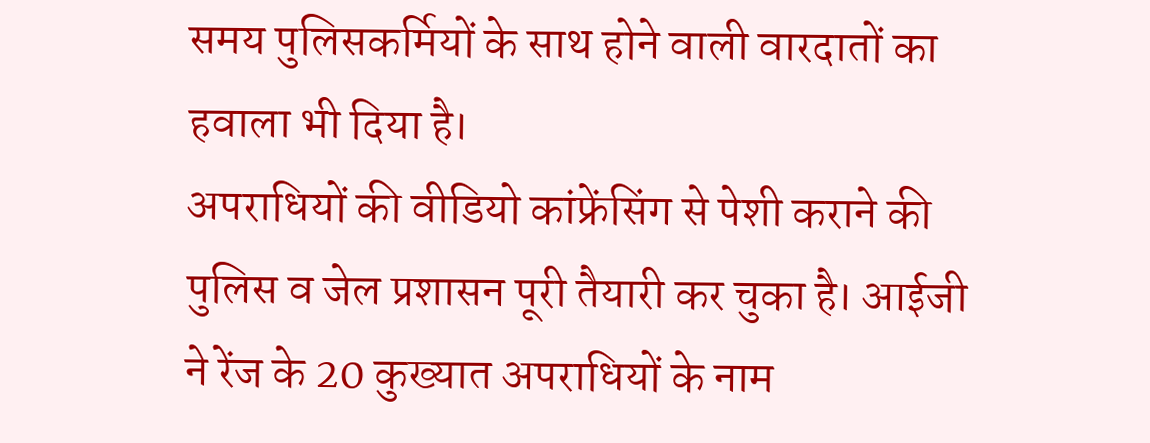समय पुलिसकर्मियों के साथ होने वाली वारदातों का हवाला भी दिया है।
अपराधियों की वीडियो कांफ्रेंसिंग से पेशी कराने की पुलिस व जेल प्रशासन पूरी तैयारी कर चुका है। आईजी ने रेंज के 20 कुख्यात अपराधियों के नाम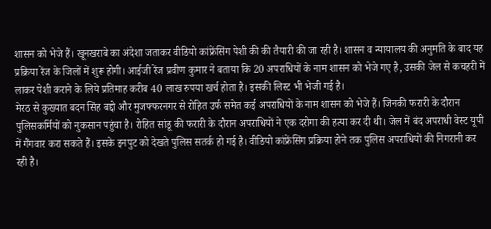शासन को भेजे हैं। खूनखराबे का अंदेशा जताकर वीडियो कांफ्रेंसिंग पेशी की की तैयारी की जा रही है। शासन व न्यायालय की अनुमति के बाद यह प्रक्रिया रेंज के जिलों में शुरू होगी। आईजी रेंज प्रवीण कुमार ने बताया कि 20 अपराधियों के नाम शासन को भेजे गए है, उसकी जेल से कचहरी में लाकर पेशी कराने के लिये प्रतिमाह करीब 40 लाख रुपया खर्च होता है। इसकी लिस्ट भी भेजी गई है।
मेरठ से कुख्यात बदन सिंह बद्दो और मुजफ्फरनगर से रोहित उर्फ समेत कई अपराधियों के नाम शासन को भेजे हैं। जिनकी फरारी के दौरान पुलिसकर्मियों को नुकसान पहुंचा है। रोहित सांडू की फरारी के दौरान अपराधियों ने एक दरोगा की हत्या कर दी थी। जेल में बंद अपराधी वेस्ट यूपी में गैंगवार करा सकते हैं। इसके इनपुट को देखते पुलिस सतर्क हो गई है। वीडियो कांफ्रेंसिंग प्रक्रिया होने तक पुलिस अपराधियों की निगरानी कर रही है।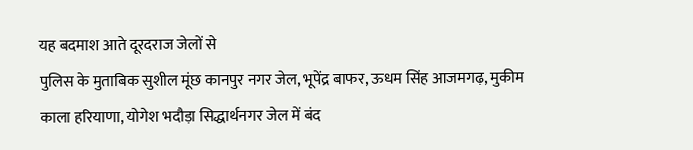यह बदमाश आते दूरदराज जेलों से
पुलिस के मुताबिक सुशील मूंछ कानपुर नगर जेल, भूपेंद्र बाफर, ऊधम सिंह आजमगढ़, मुकीम काला हरियाणा, योगेश भदौड़ा सिद्धार्थनगर जेल में बंद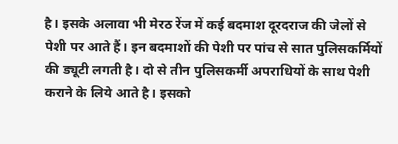है। इसके अलावा भी मेरठ रेंज में कई बदमाश दूरदराज की जेलों से पेशी पर आते हैं। इन बदमाशों की पेशी पर पांच से सात पुलिसकर्मियों की ड्यूटी लगती है। दो से तीन पुलिसकर्मी अपराधियों के साथ पेशी कराने के लिये आते है। इसको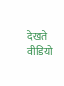देखते वीडियो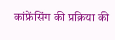कांफ्रेंसिंग की प्रक्रिया की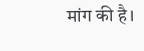मांग की है।